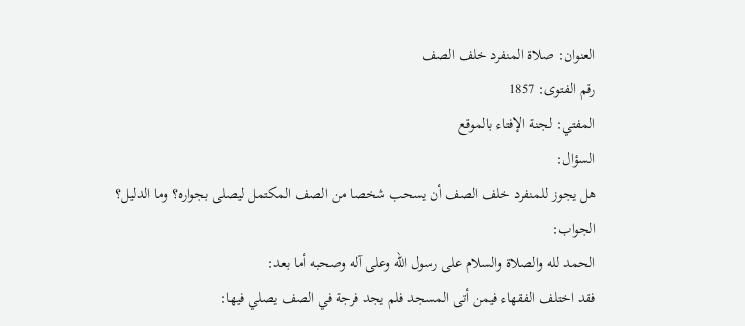العنوان: صلاة المنفرد خلف الصف
رقم الفتوى: 1857
المفتي: لجنة الإفتاء بالموقع
السؤال:
هل يجوز للمنفرد خلف الصف أن يسحب شخصا من الصف المكتمل ليصلى بجواره؟ وما الدليل؟
الجواب:
الحمد لله والصلاة والسلام على رسول الله وعلى آله وصحبه أما بعد:
فقد اختلف الفقهاء فيمن أتى المسجد فلم يجد فرجة في الصف يصلي فيها: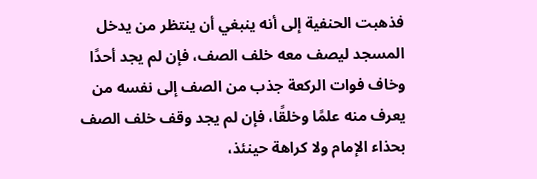فذهبت الحنفية إلى أنه ينبغي أن ينتظر من يدخل المسجد ليصف معه خلف الصف، فإن لم يجد أحدًا وخاف فوات الركعة جذب من الصف إلى نفسه من يعرف منه علمًا وخلقًا، فإن لم يجد وقف خلف الصف بحذاء الإمام ولا كراهة حينئذ،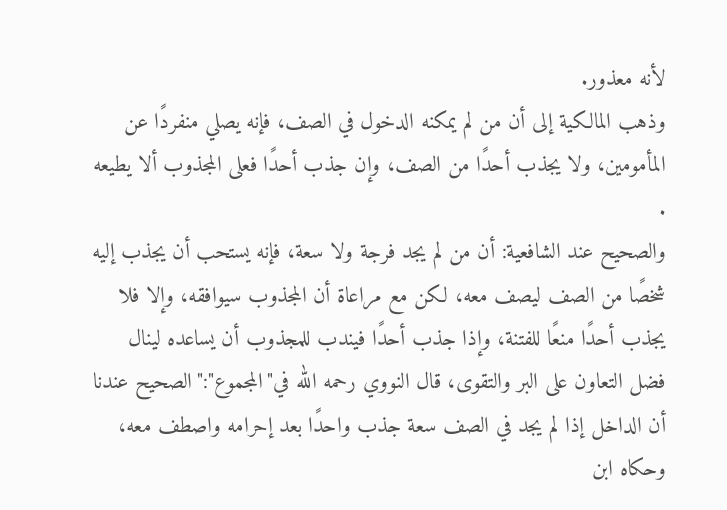لأنه معذور.
وذهب المالكية إلى أن من لم يمكنه الدخول في الصف، فإنه يصلي منفردًا عن المأمومين، ولا يجذب أحدًا من الصف، وإن جذب أحدًا فعلى المجذوب ألا يطيعه .
والصحيح عند الشافعية: أن من لم يجد فرجة ولا سعة، فإنه يستحب أن يجذب إليه شخصًا من الصف ليصف معه، لكن مع مراعاة أن المجذوب سيوافقه، وإلا فلا يجذب أحدًا منعًا للفتنة، وإذا جذب أحدًا فيندب للمجذوب أن يساعده لينال فضل التعاون على البر والتقوى، قال النووي رحمه الله في"المجموع":"الصحيح عندنا أن الداخل إذا لم يجد في الصف سعة جذب واحدًا بعد إحرامه واصطف معه، وحكاه ابن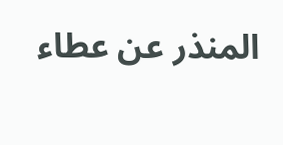المنذر عن عطاء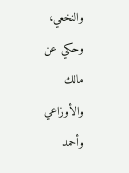والنخعي، وحكي عن مالك والأوزاعي وأحمد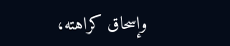وإسحاق كراهته،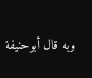وبه قال أبوحنيفة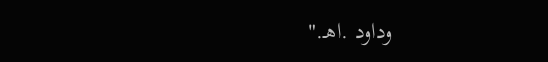وداود .اهـ."